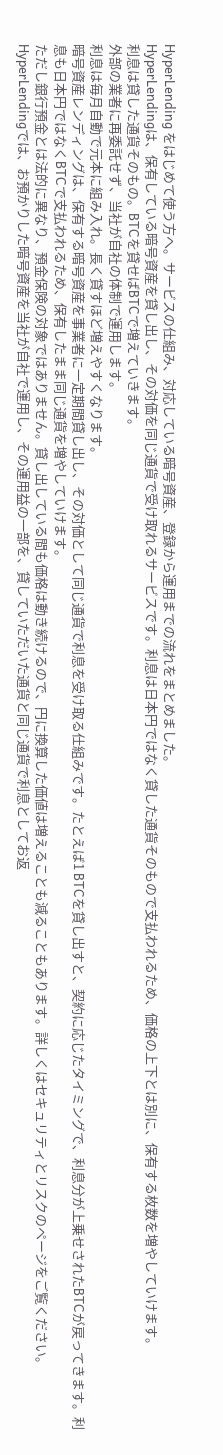HyperLending をはじめて使う方へ。サービスの仕組み、対応している暗号資産、登録から運用までの流れをまとめました。
HyperLendingは、保有している暗号資産を貸し出し、その対価を同じ通貨で受け取れるサービスです。利息は日本円ではなく貸した通貨そのもので支払われるため、価格の上下とは別に、保有する枚数を増やしていけます。
利息は貸した通貨そのもの。BTCを貸せばBTCで増えていきます。
外部の業者に再委託せず、当社が自社の体制で運用します。
利息は毎月自動で元本に組み入れ。長く貸すほど増えやすくなります。
暗号資産レンディングは、保有する暗号資産を事業者に一定期間貸し出し、その対価として同じ通貨で利息を受け取る仕組みです。たとえば1 BTCを貸し出すと、契約に応じたタイミングで、利息分が上乗せされたBTCが戻ってきます。利息も日本円ではなくBTCで支払われるため、保有したまま同じ通貨を増やしていけます。
ただし銀行預金とは法的に異なり、預金保険の対象ではありません。貸し出している間も価格は動き続けるので、円に換算した価値は増えることも減ることもあります。詳しくはセキュリティとリスクのページをご覧ください。
HyperLendingでは、お預かりした暗号資産を当社が自社で運用し、その運用益の一部を、貸していただいた通貨と同じ通貨で利息としてお返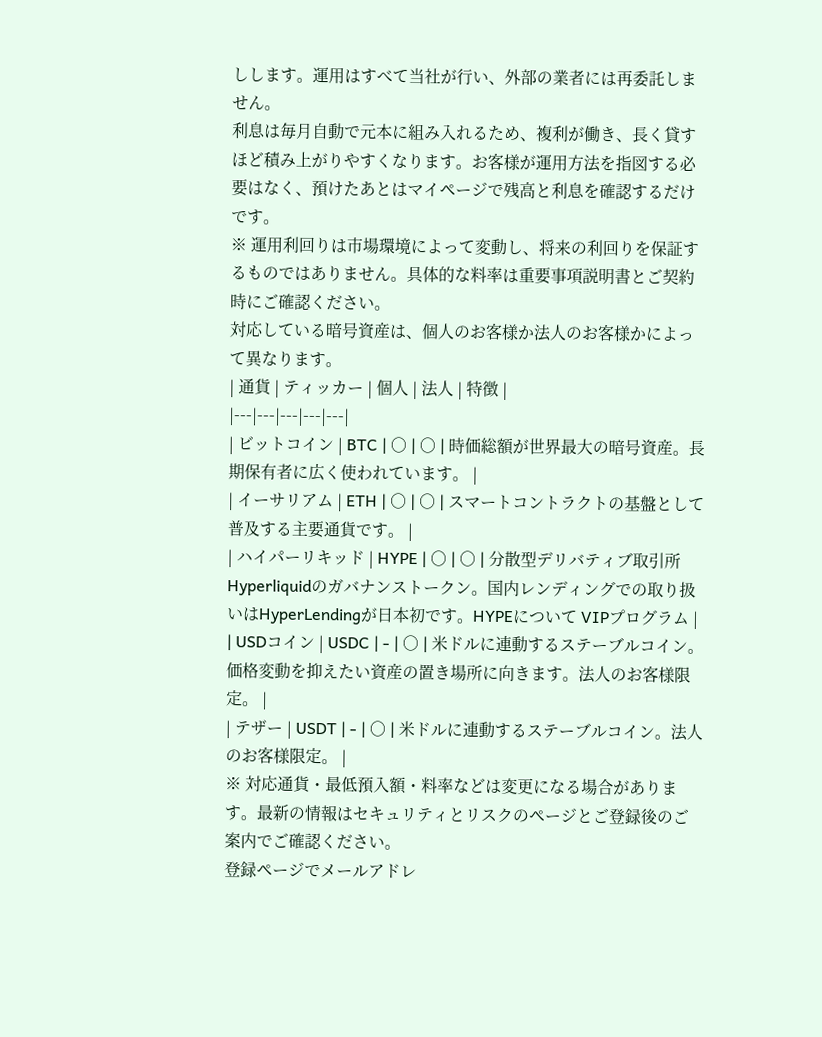しします。運用はすべて当社が行い、外部の業者には再委託しません。
利息は毎月自動で元本に組み入れるため、複利が働き、長く貸すほど積み上がりやすくなります。お客様が運用方法を指図する必要はなく、預けたあとはマイページで残高と利息を確認するだけです。
※ 運用利回りは市場環境によって変動し、将来の利回りを保証するものではありません。具体的な料率は重要事項説明書とご契約時にご確認ください。
対応している暗号資産は、個人のお客様か法人のお客様かによって異なります。
| 通貨 | ティッカー | 個人 | 法人 | 特徴 |
|---|---|---|---|---|
| ビットコイン | BTC | ○ | ○ | 時価総額が世界最大の暗号資産。長期保有者に広く使われています。 |
| イーサリアム | ETH | ○ | ○ | スマートコントラクトの基盤として普及する主要通貨です。 |
| ハイパーリキッド | HYPE | ○ | ○ | 分散型デリバティブ取引所Hyperliquidのガバナンストークン。国内レンディングでの取り扱いはHyperLendingが日本初です。HYPEについて VIPプログラム |
| USDコイン | USDC | - | ○ | 米ドルに連動するステーブルコイン。価格変動を抑えたい資産の置き場所に向きます。法人のお客様限定。 |
| テザー | USDT | - | ○ | 米ドルに連動するステーブルコイン。法人のお客様限定。 |
※ 対応通貨・最低預入額・料率などは変更になる場合があります。最新の情報はセキュリティとリスクのページとご登録後のご案内でご確認ください。
登録ページでメールアドレ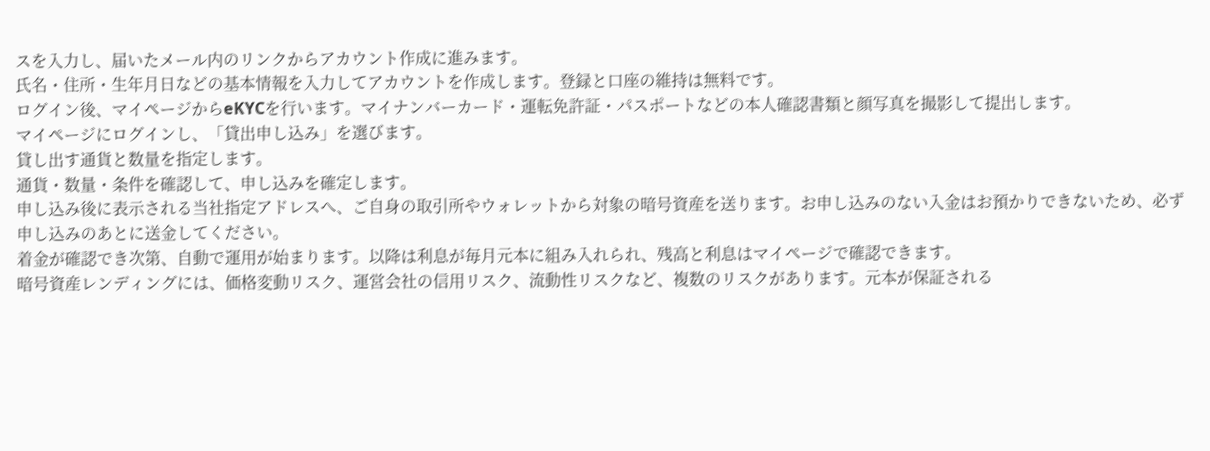スを入力し、届いたメール内のリンクからアカウント作成に進みます。
氏名・住所・生年月日などの基本情報を入力してアカウントを作成します。登録と口座の維持は無料です。
ログイン後、マイページからeKYCを行います。マイナンバーカード・運転免許証・パスポートなどの本人確認書類と顔写真を撮影して提出します。
マイページにログインし、「貸出申し込み」を選びます。
貸し出す通貨と数量を指定します。
通貨・数量・条件を確認して、申し込みを確定します。
申し込み後に表示される当社指定アドレスへ、ご自身の取引所やウォレットから対象の暗号資産を送ります。お申し込みのない入金はお預かりできないため、必ず申し込みのあとに送金してください。
着金が確認でき次第、自動で運用が始まります。以降は利息が毎月元本に組み入れられ、残高と利息はマイページで確認できます。
暗号資産レンディングには、価格変動リスク、運営会社の信用リスク、流動性リスクなど、複数のリスクがあります。元本が保証される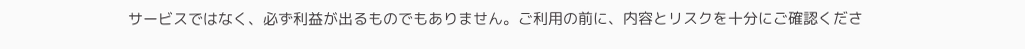サービスではなく、必ず利益が出るものでもありません。ご利用の前に、内容とリスクを十分にご確認くださ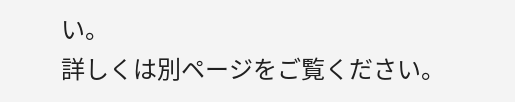い。
詳しくは別ページをご覧ください。